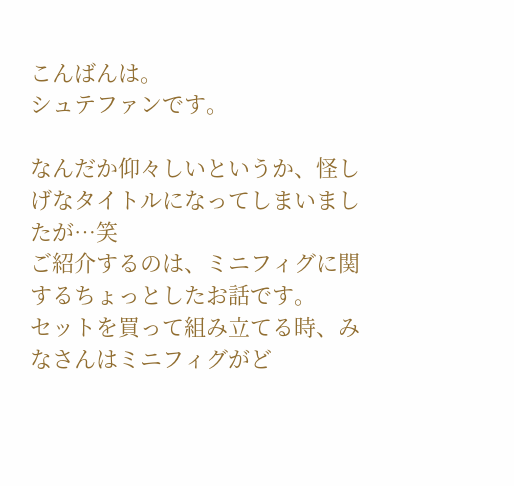こんばんは。
シュテファンです。

なんだか仰々しいというか、怪しげなタイトルになってしまいましたが…笑
ご紹介するのは、ミニフィグに関するちょっとしたお話です。
セットを買って組み立てる時、みなさんはミニフィグがど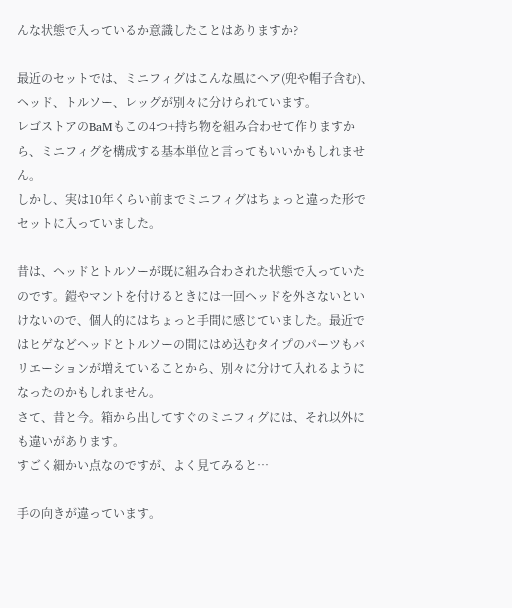んな状態で入っているか意識したことはありますか?

最近のセットでは、ミニフィグはこんな風にヘア(兜や帽子含む)、ヘッド、トルソー、レッグが別々に分けられています。
レゴストアのBaMもこの4つ+持ち物を組み合わせて作りますから、ミニフィグを構成する基本単位と言ってもいいかもしれません。
しかし、実は10年くらい前までミニフィグはちょっと違った形でセットに入っていました。

昔は、ヘッドとトルソーが既に組み合わされた状態で入っていたのです。鎧やマントを付けるときには一回ヘッドを外さないといけないので、個人的にはちょっと手間に感じていました。最近ではヒゲなどヘッドとトルソーの間にはめ込むタイプのパーツもバリエーションが増えていることから、別々に分けて入れるようになったのかもしれません。
さて、昔と今。箱から出してすぐのミニフィグには、それ以外にも違いがあります。
すごく細かい点なのですが、よく見てみると…

手の向きが違っています。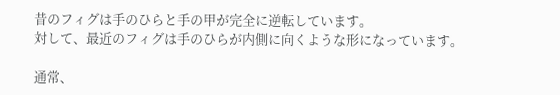昔のフィグは手のひらと手の甲が完全に逆転しています。
対して、最近のフィグは手のひらが内側に向くような形になっています。

通常、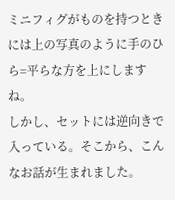ミニフィグがものを持つときには上の写真のように手のひら=平らな方を上にしますね。
しかし、セットには逆向きで入っている。そこから、こんなお話が生まれました。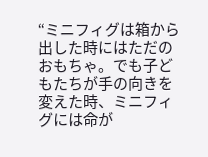“ミニフィグは箱から出した時にはただのおもちゃ。でも子どもたちが手の向きを変えた時、ミニフィグには命が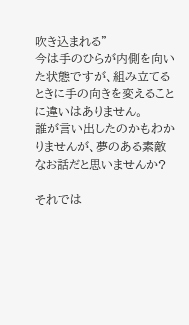吹き込まれる”
今は手のひらが内側を向いた状態ですが、組み立てるときに手の向きを変えることに違いはありません。
誰が言い出したのかもわかりませんが、夢のある素敵なお話だと思いませんか?

それでは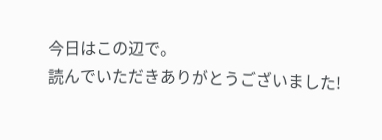今日はこの辺で。
読んでいただきありがとうございました!